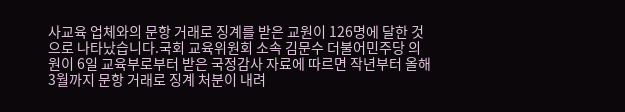사교육 업체와의 문항 거래로 징계를 받은 교원이 126명에 달한 것으로 나타났습니다.국회 교육위원회 소속 김문수 더불어민주당 의원이 6일 교육부로부터 받은 국정감사 자료에 따르면 작년부터 올해 3월까지 문항 거래로 징계 처분이 내려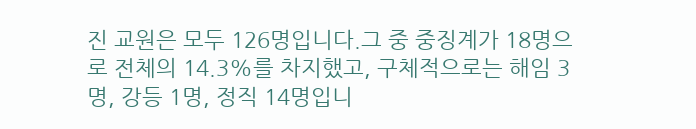진 교원은 모두 126명입니다.그 중 중징계가 18명으로 전체의 14.3%를 차지했고, 구체적으로는 해임 3명, 강등 1명, 정직 14명입니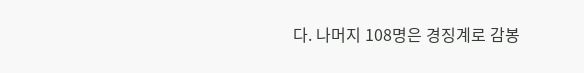다. 나머지 108명은 경징계로 감봉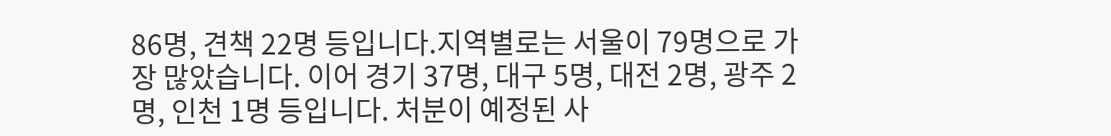86명, 견책 22명 등입니다.지역별로는 서울이 79명으로 가장 많았습니다. 이어 경기 37명, 대구 5명, 대전 2명, 광주 2명, 인천 1명 등입니다. 처분이 예정된 사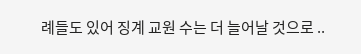례들도 있어 징계 교원 수는 더 늘어날 것으로 ..